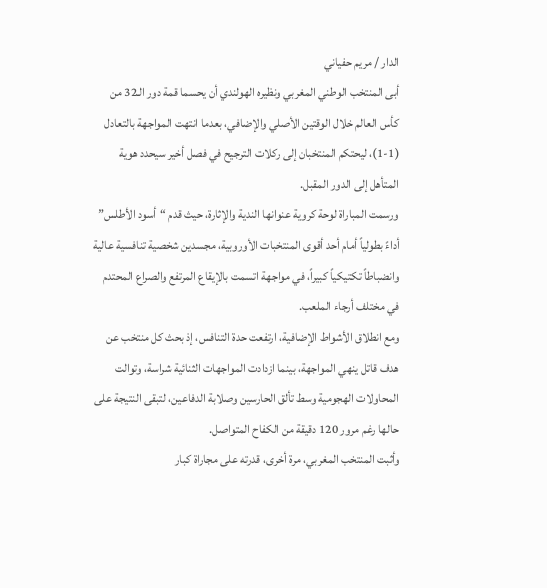الدار / مريم حفياني
أبى المنتخب الوطني المغربي ونظيره الهولندي أن يحسما قمة دور الـ32 من كأس العالم خلال الوقتين الأصلي والإضافي، بعدما انتهت المواجهة بالتعادل (1-1)، ليحتكم المنتخبان إلى ركلات الترجيح في فصل أخير سيحدد هوية المتأهل إلى الدور المقبل.
ورسمت المباراة لوحة كروية عنوانها الندية والإثارة، حيث قدم “أسود الأطلس” أداءً بطولياً أمام أحد أقوى المنتخبات الأوروبية، مجسدين شخصية تنافسية عالية وانضباطاً تكتيكياً كبيراً، في مواجهة اتسمت بالإيقاع المرتفع والصراع المحتدم في مختلف أرجاء الملعب.
ومع انطلاق الأشواط الإضافية، ارتفعت حدة التنافس، إذ بحث كل منتخب عن هدف قاتل ينهي المواجهة، بينما ازدادت المواجهات الثنائية شراسة، وتوالت المحاولات الهجومية وسط تألق الحارسين وصلابة الدفاعين، لتبقى النتيجة على حالها رغم مرور 120 دقيقة من الكفاح المتواصل.
وأثبت المنتخب المغربي، مرة أخرى، قدرته على مجاراة كبار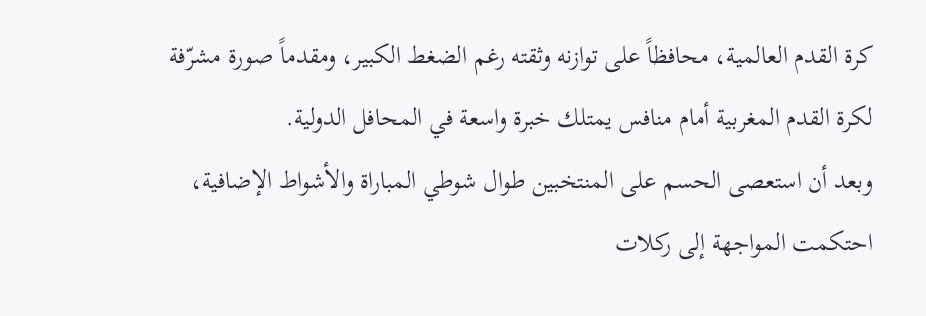كرة القدم العالمية، محافظاً على توازنه وثقته رغم الضغط الكبير، ومقدماً صورة مشرّفة لكرة القدم المغربية أمام منافس يمتلك خبرة واسعة في المحافل الدولية.
وبعد أن استعصى الحسم على المنتخبين طوال شوطي المباراة والأشواط الإضافية، احتكمت المواجهة إلى ركلات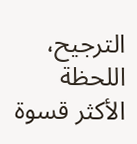الترجيح، اللحظة الأكثر قسوة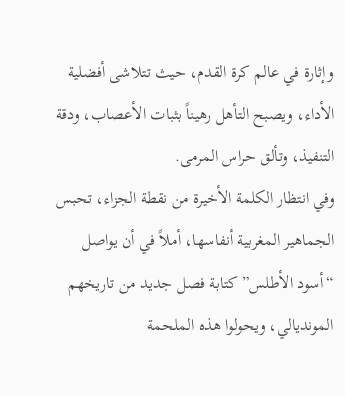وإثارة في عالم كرة القدم، حيث تتلاشى أفضلية الأداء، ويصبح التأهل رهيناً بثبات الأعصاب، ودقة التنفيذ، وتألق حراس المرمى.
وفي انتظار الكلمة الأخيرة من نقطة الجزاء، تحبس الجماهير المغربية أنفاسها، أملاً في أن يواصل “أسود الأطلس” كتابة فصل جديد من تاريخهم المونديالي، ويحولوا هذه الملحمة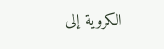الكروية إلى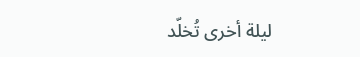ليلة أخرى تُخلّد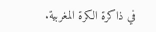في ذاكرة الكرة المغربية.